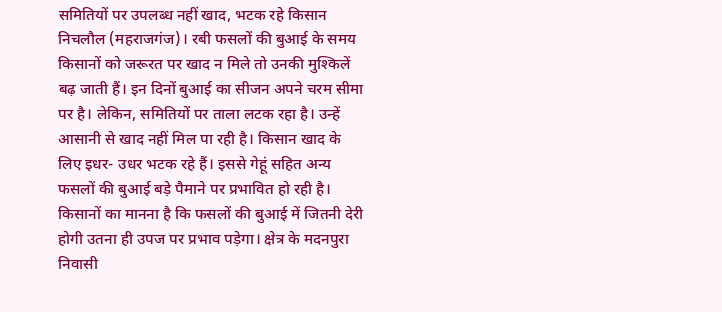समितियों पर उपलब्ध नहीं खाद, भटक रहे किसान
निचलौल (महराजगंज)। रबी फसलों की बुआई के समय किसानों को जरूरत पर खाद न मिले तो उनकी मुश्किलें बढ़ जाती हैं। इन दिनों बुआई का सीजन अपने चरम सीमा पर है। लेकिन, समितियों पर ताला लटक रहा है। उन्हें आसानी से खाद नहीं मिल पा रही है। किसान खाद के लिए इधर- उधर भटक रहे हैं। इससे गेहूं सहित अन्य फसलों की बुआई बड़े पैमाने पर प्रभावित हो रही है।
किसानों का मानना है कि फसलों की बुआई में जितनी देरी होगी उतना ही उपज पर प्रभाव पड़ेगा। क्षेत्र के मदनपुरा निवासी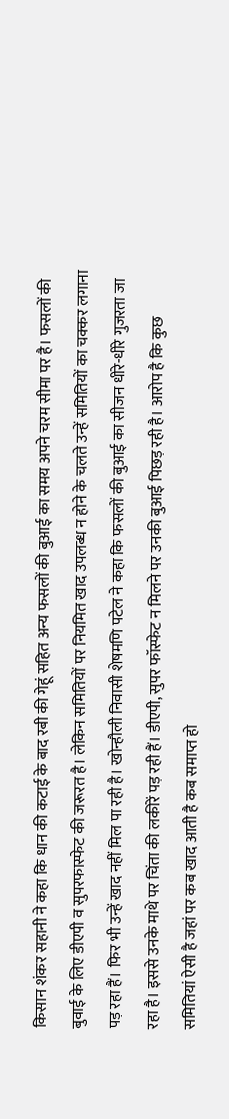किसान शंकर सहानी ने कहा कि धान की कटाई के बाद रबी की गेहूं सहित अन्य फसलों की बुआई का समय अपने चरम सीमा पर है। फसलों की बुवाई के लिए डीएपी व सुपरफास्फेट की जरूरत है। लेकिन समितियों पर नियमित खाद उपलब्ध न होने के चलते उन्हें समितियों का चक्कर लगाना पड़ रहा हैं। फिर भी उन्हें खाद नहीं मिल पा रही है। खोन्हौली निवासी शेषमणि पटेल ने कहा कि फसलों की बुआई का सीजन धीरे-धीरे गुजरता जा रहा है। इससे उनके माथे पर चिंता की लकीरें पड़ रही हैं। डीएपी, सुपर फॉस्फेट न मिलने पर उनकी बुआई पिछड़ रही है। आरोप है कि कुछ समितियां ऐसी है जहां पर कब खाद आती है कब समाप्त हो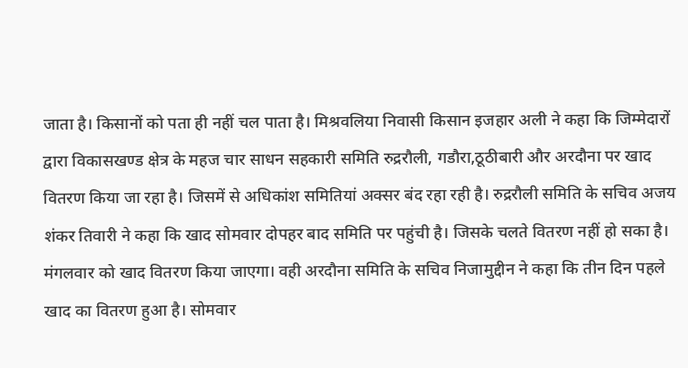जाता है। किसानों को पता ही नहीं चल पाता है। मिश्रवलिया निवासी किसान इजहार अली ने कहा कि जिम्मेदारों द्वारा विकासखण्ड क्षेत्र के महज चार साधन सहकारी समिति रुद्ररौली, गडौरा,ठूठीबारी और अरदौना पर खाद वितरण किया जा रहा है। जिसमें से अधिकांश समितियां अक्सर बंद रहा रही है। रुद्ररौली समिति के सचिव अजय शंकर तिवारी ने कहा कि खाद सोमवार दोपहर बाद समिति पर पहुंची है। जिसके चलते वितरण नहीं हो सका है। मंगलवार को खाद वितरण किया जाएगा। वही अरदौना समिति के सचिव निजामुद्दीन ने कहा कि तीन दिन पहले खाद का वितरण हुआ है। सोमवार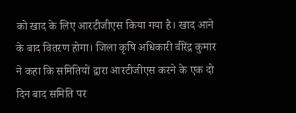को खाद के लिए आरटीजीएस किया गया है। खाद आने के बाद वितरण होगा। जिला कृषि अधिकारी वीरेंद्र कुमार ने कहा कि समितियों द्वारा आरटीजीएस करने के एक दो दिन बाद समिति पर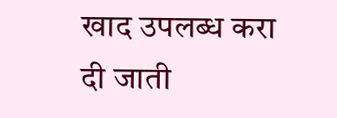खाद उपलब्ध करा दी जाती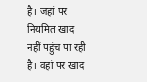है। जहां पर नियमित खाद नहीं पहुंच पा रही है। वहां पर खाद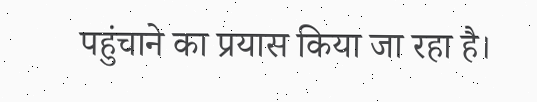पहुंचाने का प्रयास किया जा रहा है।